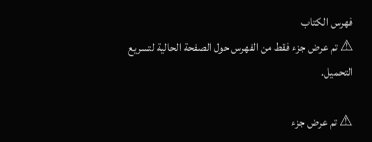فهرس الكتاب
⚠ تم عرض جزء فقط من الفهرس حول الصفحة الحالية لتسريع التحميل.

⚠ تم عرض جزء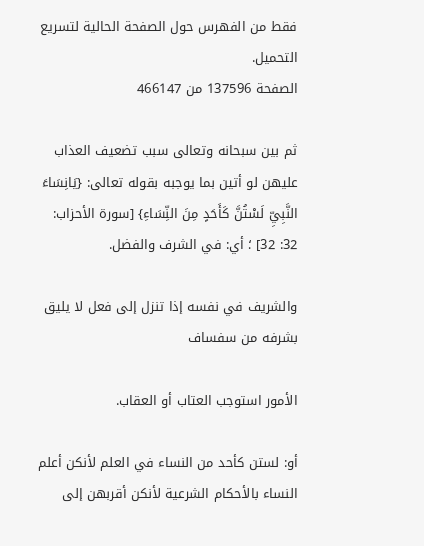فقط من الفهرس حول الصفحة الحالية لتسريع التحميل.
الصفحة 137596 من 466147

ثم بين سبحانه وتعالى سبب تضعيف العذاب عليهن لو أتين بما يوجبه بقوله تعالى: {يَانِسَاءَ النَّبِيِّ لَسْتُنَّ كَأَحَدٍ مِنَ النِّسَاءِ} [سورة الأحزاب: 32: 32] ؛ أي: في الشرف والفضل.

والشريف في نفسه إذا تنزل إلى فعل لا يليق بشرفه من سفساف

الأمور استوجب العتاب أو العقاب.

أو: لستن كأحد من النساء في العلم لأنكن أعلم النساء بالأحكام الشرعية لأنكن أقربهن إلى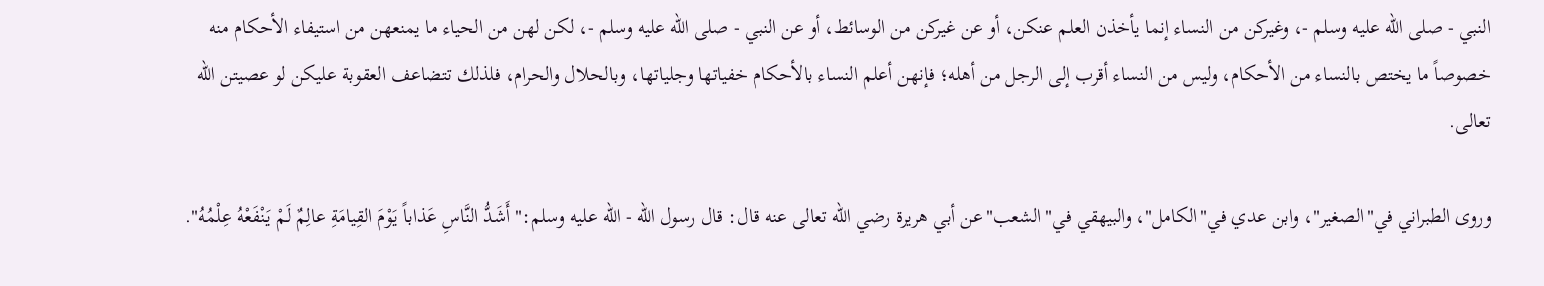النبي - صلى الله عليه وسلم -، وغيركن من النساء إنما يأخذن العلم عنكن، أو عن غيركن من الوسائط، أو عن النبي - صلى الله عليه وسلم -، لكن لهن من الحياء ما يمنعهن من استيفاء الأحكام منه خصوصاً ما يختص بالنساء من الأحكام، وليس من النساء أقرب إلى الرجل من أهله؛ فإنهن أعلم النساء بالأحكام خفياتها وجلياتها، وبالحلال والحرام، فلذلك تتضاعف العقوبة عليكن لو عصيتن الله تعالى.

وروى الطبراني في"الصغير"، وابن عدي في"الكامل"، والبيهقي في"الشعب"عن أبي هريرة رضي الله تعالى عنه قال: قال رسول الله - الله عليه وسلم:"أَشَدُّ النَّاسِ عَذاباً يَوْمَ القِيامَةِ عالِمٌ لَمْ يَنْفَعْهُ عِلْمُهُ".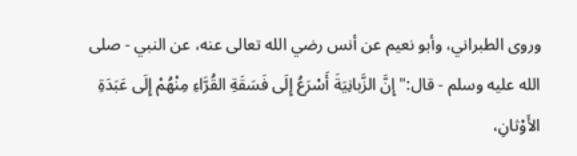وروى الطبراني، وأبو نعيم عن أنس رضي الله تعالى عنه، عن النبي - صلى الله عليه وسلم - قال:"إِنَّ الزَّبانِيَةَ أَسْرَعُ إِلَى فَسَقَةِ القُرَّاءِ مِنْهُمْ إِلَى عَبَدَةِ الأَوْثانِ،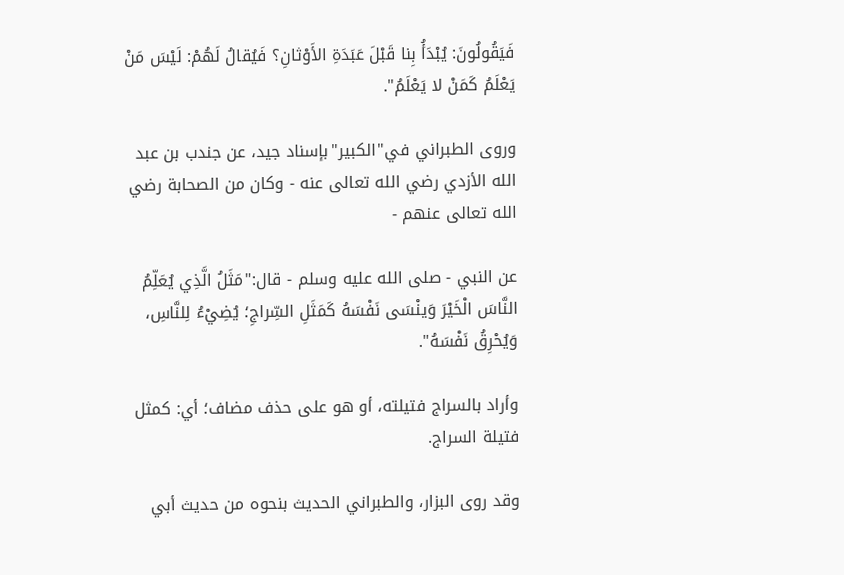فَيَقُولُونَ: يُبْدَأُ بِنا قَبْلَ عَبَدَةِ الأَوْثانِ؟ فَيُقالُ لَهُمْ: لَيْسَ مَنْ يَعْلَمُ كَمَنْ لا يَعْلَمُ".

وروى الطبراني في"الكبير"بإسناد جيد، عن جندب بن عبد الله الأزدي رضي الله تعالى عنه - وكان من الصحابة رضي الله تعالى عنهم -

عن النبي - صلى الله عليه وسلم - قال:"مَثَلُ الَّذِي يُعَلِّمُ النَّاسَ الْخَيْرَ وَينْسَى نَفْسَهُ كَمَثَلِ السِّراجِ؛ يُضِيْءُ لِلنَّاسِ، وَيُحْرِقُ نَفْسَهُ".

وأراد بالسراج فتيلته، أو هو على حذف مضاف؛ أي: كمثل فتيلة السراج.

وقد روى البزار، والطبراني الحديث بنحوه من حديث أبي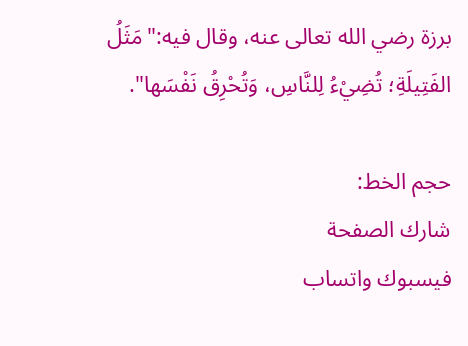برزة رضي الله تعالى عنه، وقال فيه:"مَثَلُ الفَتِيلَةِ؛ تُضِيْءُ لِلنَّاسِ، وَتُحْرِقُ نَفْسَها".

حجم الخط:
شارك الصفحة
فيسبوك واتساب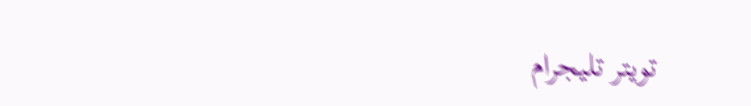تويتر تليجرام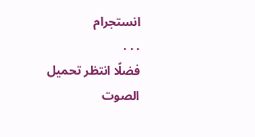انستجرام
. . .
فضلًا انتظر تحميل الصوت